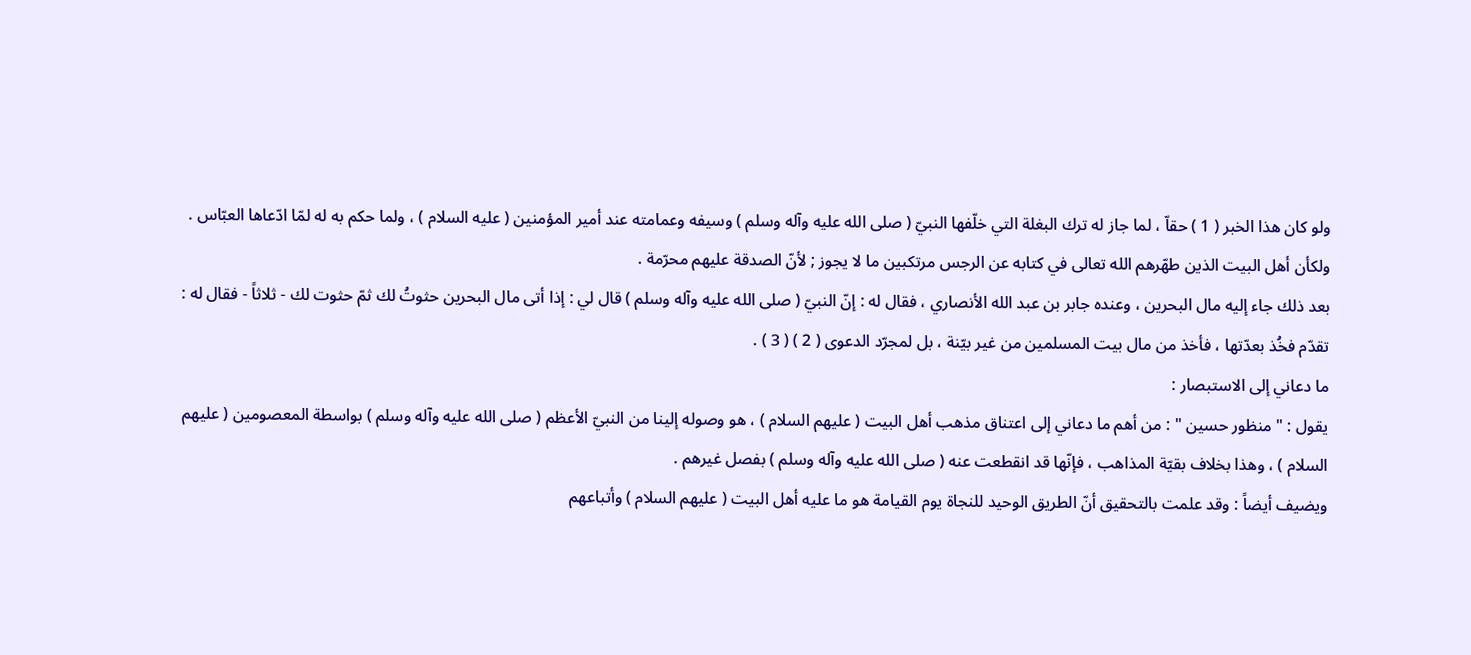ولو كان هذا الخبر ( 1 ) حقاّ ، لما جاز له ترك البغلة التي خلّفها النبيّ ( صلى الله عليه وآله وسلم ) وسيفه وعمامته عند أمير المؤمنين ( عليه السلام ) ، ولما حكم به له لمّا ادّعاها العبّاس . ولكأن أهل البيت الذين طهّرهم الله تعالى في كتابه عن الرجس مرتكبين ما لا يجوز ; لأنّ الصدقة عليهم محرّمة .
بعد ذلك جاء إليه مال البحرين ، وعنده جابر بن عبد الله الأنصاري ، فقال له : إنّ النبيّ ( صلى الله عليه وآله وسلم ) قال لي : إذا أتى مال البحرين حثوتُ لك ثمّ حثوت لك - ثلاثاً - فقال له : تقدّم فخُذ بعدّتها ، فأخذ من مال بيت المسلمين من غير بيّنة ، بل لمجرّد الدعوى ( 2 ) ( 3 ) .
ما دعاني إلى الاستبصار :
يقول : " منظور حسين " : من أهم ما دعاني إلى اعتناق مذهب أهل البيت ( عليهم السلام ) ، هو وصوله إلينا من النبيّ الأعظم ( صلى الله عليه وآله وسلم ) بواسطة المعصومين ( عليهم السلام ) ، وهذا بخلاف بقيّة المذاهب ، فإنّها قد انقطعت عنه ( صلى الله عليه وآله وسلم ) بفصل غيرهم .
ويضيف أيضاً : وقد علمت بالتحقيق أنّ الطريق الوحيد للنجاة يوم القيامة هو ما عليه أهل البيت ( عليهم السلام ) وأتباعهم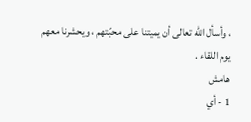، وأسأل الله تعالى أن يميتنا على محبّتهم ، ويحشرنا معهم يوم اللقاء .
هامش
1 - أي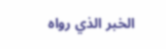الخبر الذي رواه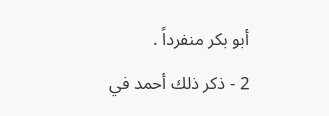أبو بكر منفرداً .
2 - ذكر ذلك أحمد في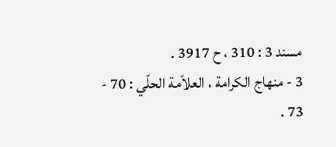مسند 3 : 310 ، ح 3917 .
3 - منهاج الكرامة ، العلاّمة الحلّي : 70 - 73 .